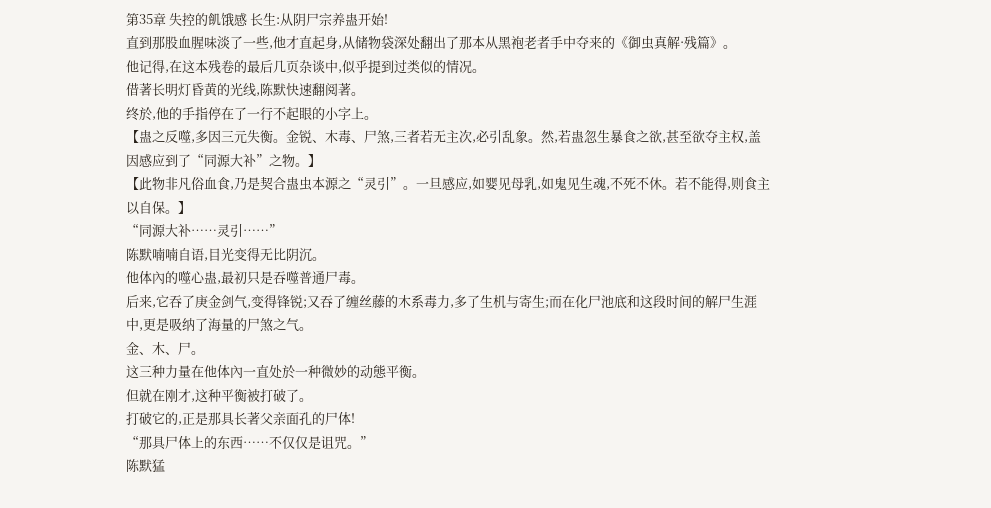第35章 失控的飢饿感 长生:从阴尸宗养蛊开始!
直到那股血腥味淡了一些,他才直起身,从储物袋深处翻出了那本从黑袍老者手中夺来的《御虫真解·残篇》。
他记得,在这本残卷的最后几页杂谈中,似乎提到过类似的情况。
借著长明灯昏黄的光线,陈默快速翻阅著。
终於,他的手指停在了一行不起眼的小字上。
【蛊之反噬,多因三元失衡。金锐、木毒、尸煞,三者若无主次,必引乱象。然,若蛊忽生暴食之欲,甚至欲夺主权,盖因感应到了“同源大补”之物。】
【此物非凡俗血食,乃是契合蛊虫本源之“灵引”。一旦感应,如婴见母乳,如鬼见生魂,不死不休。若不能得,则食主以自保。】
“同源大补……灵引……”
陈默喃喃自语,目光变得无比阴沉。
他体內的噬心蛊,最初只是吞噬普通尸毒。
后来,它吞了庚金剑气,变得锋锐;又吞了缠丝藤的木系毒力,多了生机与寄生;而在化尸池底和这段时间的解尸生涯中,更是吸纳了海量的尸煞之气。
金、木、尸。
这三种力量在他体內一直处於一种微妙的动態平衡。
但就在刚才,这种平衡被打破了。
打破它的,正是那具长著父亲面孔的尸体!
“那具尸体上的东西……不仅仅是诅咒。”
陈默猛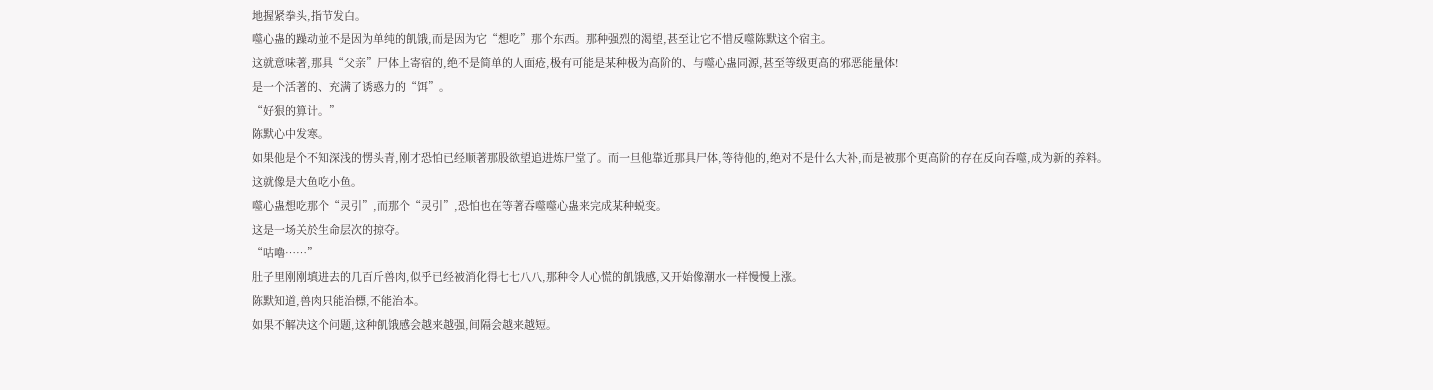地握紧拳头,指节发白。
噬心蛊的躁动並不是因为单纯的飢饿,而是因为它“想吃”那个东西。那种强烈的渴望,甚至让它不惜反噬陈默这个宿主。
这就意味著,那具“父亲”尸体上寄宿的,绝不是简单的人面疮,极有可能是某种极为高阶的、与噬心蛊同源,甚至等级更高的邪恶能量体!
是一个活著的、充满了诱惑力的“饵”。
“好狠的算计。”
陈默心中发寒。
如果他是个不知深浅的愣头青,刚才恐怕已经顺著那股欲望追进炼尸堂了。而一旦他靠近那具尸体,等待他的,绝对不是什么大补,而是被那个更高阶的存在反向吞噬,成为新的养料。
这就像是大鱼吃小鱼。
噬心蛊想吃那个“灵引”,而那个“灵引”,恐怕也在等著吞噬噬心蛊来完成某种蜕变。
这是一场关於生命层次的掠夺。
“咕嚕……”
肚子里刚刚填进去的几百斤兽肉,似乎已经被消化得七七八八,那种令人心慌的飢饿感,又开始像潮水一样慢慢上涨。
陈默知道,兽肉只能治標,不能治本。
如果不解决这个问题,这种飢饿感会越来越强,间隔会越来越短。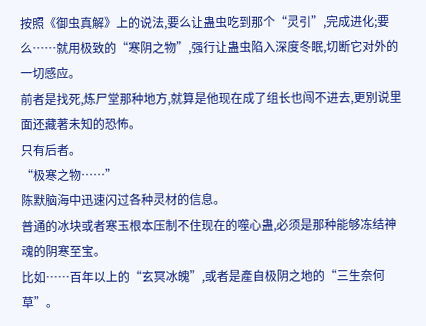按照《御虫真解》上的说法,要么让蛊虫吃到那个“灵引”,完成进化;要么……就用极致的“寒阴之物”,强行让蛊虫陷入深度冬眠,切断它对外的一切感应。
前者是找死,炼尸堂那种地方,就算是他现在成了组长也闯不进去,更別说里面还藏著未知的恐怖。
只有后者。
“极寒之物……”
陈默脑海中迅速闪过各种灵材的信息。
普通的冰块或者寒玉根本压制不住现在的噬心蛊,必须是那种能够冻结神魂的阴寒至宝。
比如……百年以上的“玄冥冰魄”,或者是產自极阴之地的“三生奈何草”。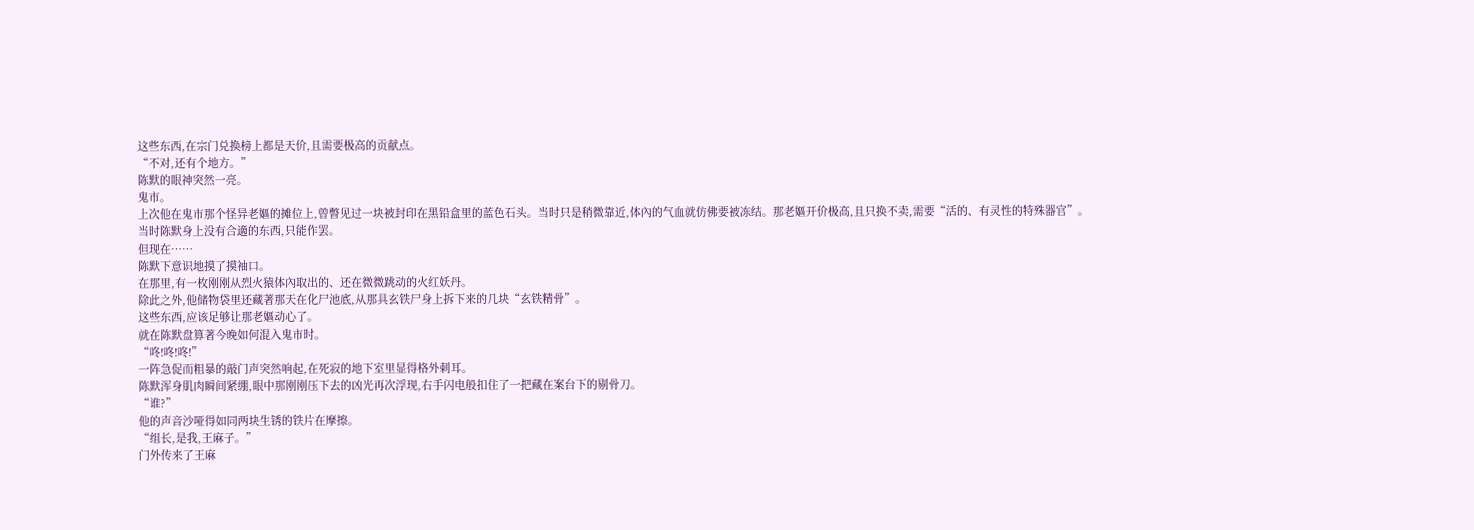这些东西,在宗门兑换榜上都是天价,且需要极高的贡献点。
“不对,还有个地方。”
陈默的眼神突然一亮。
鬼市。
上次他在鬼市那个怪异老嫗的摊位上,曾瞥见过一块被封印在黑铅盒里的蓝色石头。当时只是稍微靠近,体內的气血就仿佛要被冻结。那老嫗开价极高,且只换不卖,需要“活的、有灵性的特殊器官”。
当时陈默身上没有合適的东西,只能作罢。
但现在……
陈默下意识地摸了摸袖口。
在那里,有一枚刚刚从烈火猿体內取出的、还在微微跳动的火红妖丹。
除此之外,他储物袋里还藏著那天在化尸池底,从那具玄铁尸身上拆下来的几块“玄铁精骨”。
这些东西,应该足够让那老嫗动心了。
就在陈默盘算著今晚如何混入鬼市时。
“咚!咚!咚!”
一阵急促而粗暴的敲门声突然响起,在死寂的地下室里显得格外刺耳。
陈默浑身肌肉瞬间紧绷,眼中那刚刚压下去的凶光再次浮现,右手闪电般扣住了一把藏在案台下的剔骨刀。
“谁?”
他的声音沙哑得如同两块生锈的铁片在摩擦。
“组长,是我,王麻子。”
门外传来了王麻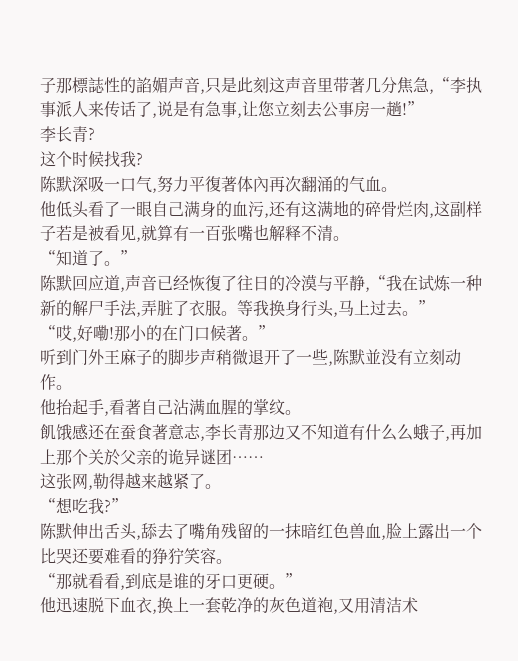子那標誌性的諂媚声音,只是此刻这声音里带著几分焦急,“李执事派人来传话了,说是有急事,让您立刻去公事房一趟!”
李长青?
这个时候找我?
陈默深吸一口气,努力平復著体內再次翻涌的气血。
他低头看了一眼自己满身的血污,还有这满地的碎骨烂肉,这副样子若是被看见,就算有一百张嘴也解释不清。
“知道了。”
陈默回应道,声音已经恢復了往日的冷漠与平静,“我在试炼一种新的解尸手法,弄脏了衣服。等我换身行头,马上过去。”
“哎,好嘞!那小的在门口候著。”
听到门外王麻子的脚步声稍微退开了一些,陈默並没有立刻动作。
他抬起手,看著自己沾满血腥的掌纹。
飢饿感还在蚕食著意志,李长青那边又不知道有什么么蛾子,再加上那个关於父亲的诡异谜团……
这张网,勒得越来越紧了。
“想吃我?”
陈默伸出舌头,舔去了嘴角残留的一抹暗红色兽血,脸上露出一个比哭还要难看的狰狞笑容。
“那就看看,到底是谁的牙口更硬。”
他迅速脱下血衣,换上一套乾净的灰色道袍,又用清洁术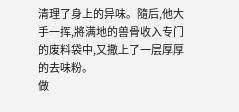清理了身上的异味。隨后,他大手一挥,將满地的兽骨收入专门的废料袋中,又撒上了一层厚厚的去味粉。
做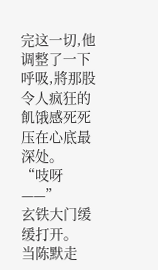完这一切,他调整了一下呼吸,將那股令人疯狂的飢饿感死死压在心底最深处。
“吱呀——”
玄铁大门缓缓打开。
当陈默走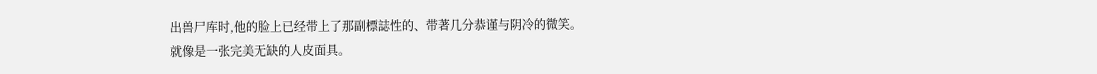出兽尸库时,他的脸上已经带上了那副標誌性的、带著几分恭谨与阴冷的微笑。
就像是一张完美无缺的人皮面具。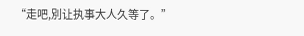“走吧,別让执事大人久等了。”